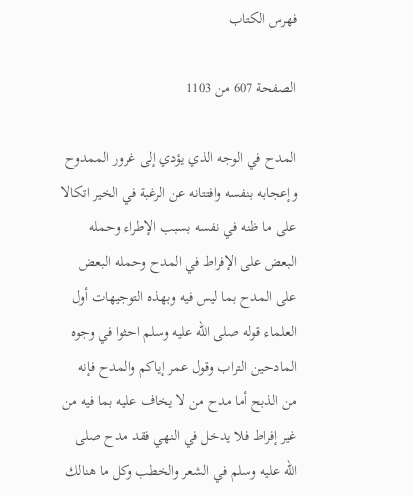فهرس الكتاب

الصفحة 607 من 1103

المدح في الوجه الذي يؤدي إلى غرور الممدوح وإعجابه بنفسه وافتتانه عن الرغبة في الخير اتكالا على ما ظنه في نفسه بسبب الإطراء وحمله البعض على الإفراط في المدح وحمله البعض على المدح بما ليس فيه وبهذه التوجيهات أول العلماء قوله صلى الله عليه وسلم احثوا في وجوه المادحين التراب وقول عمر إياكم والمدح فإنه من الذبح أما مدح من لا يخاف عليه بما فيه من غير إفراط فلا يدخل في النهي فقد مدح صلى الله عليه وسلم في الشعر والخطب وكل ما هنالك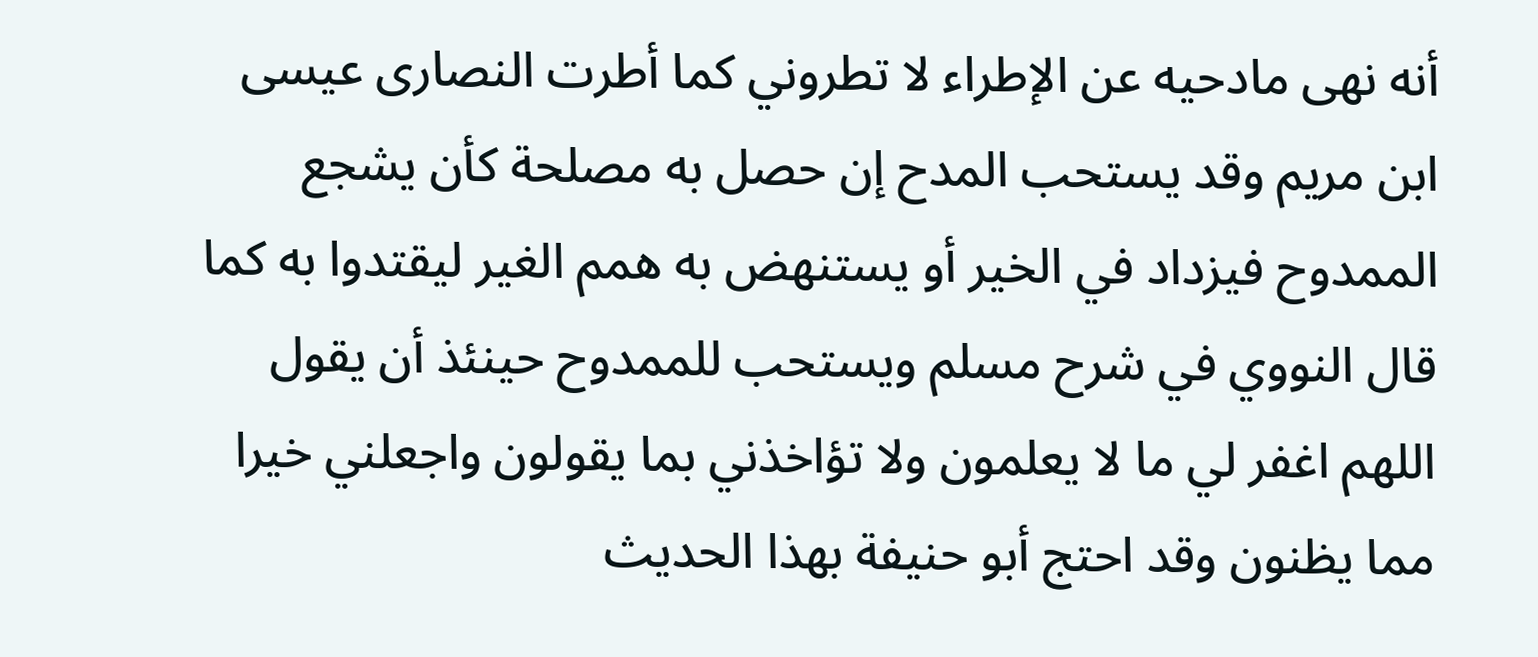أنه نهى مادحيه عن الإطراء لا تطروني كما أطرت النصارى عيسى ابن مريم وقد يستحب المدح إن حصل به مصلحة كأن يشجع الممدوح فيزداد في الخير أو يستنهض به همم الغير ليقتدوا به كما قال النووي في شرح مسلم ويستحب للممدوح حينئذ أن يقول اللهم اغفر لي ما لا يعلمون ولا تؤاخذني بما يقولون واجعلني خيرا مما يظنون وقد احتج أبو حنيفة بهذا الحديث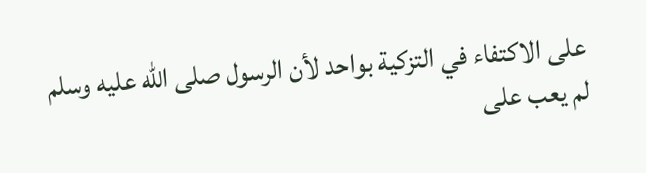على الاكتفاء في التزكية بواحد لأن الرسول صلى الله عليه وسلم لم يعب على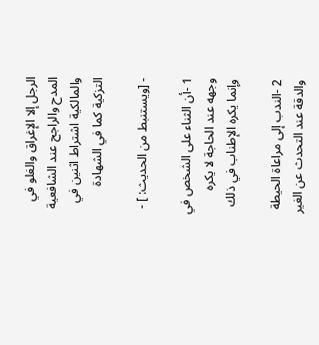الرجل إلا الإغراق والغلو في المدح والراجح عند الشافعية والمالكية اشتراط اثنين في التزكية كما في الشهادة

- [ويستنبط من الحديث: ] -

1 -أن الثناء على الشخص في وجهه عند الحاجة لا يكره وإنما يكره الإطناب في ذلك

2 -الندب إلى مراعاة الحيطة والدقة عند التحدث عن الغير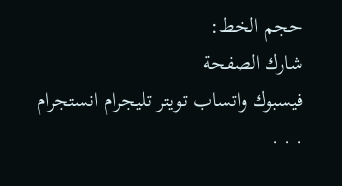حجم الخط:
شارك الصفحة
فيسبوك واتساب تويتر تليجرام انستجرام
. . .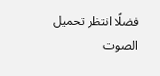فضلًا انتظر تحميل الصوت